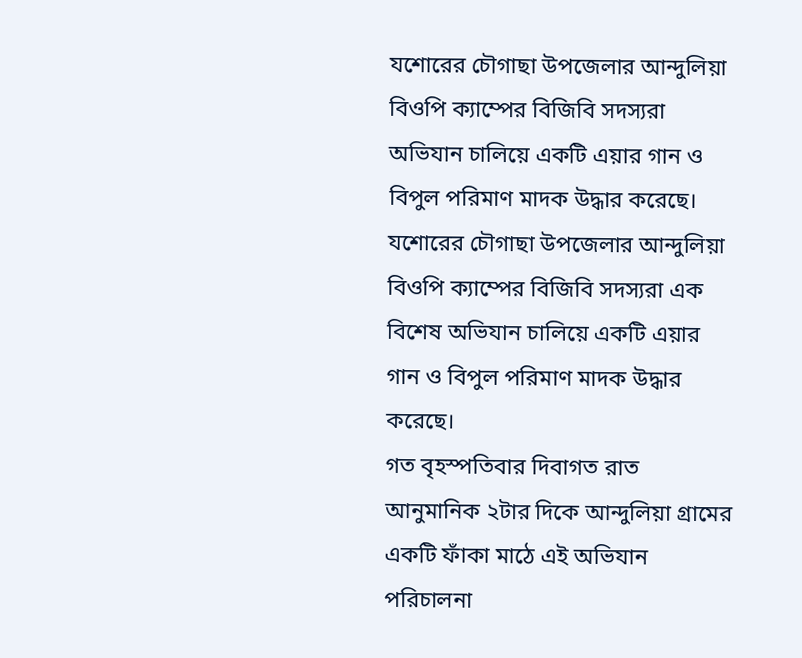যশোরের চৌগাছা উপজেলার আন্দুলিয়া বিওপি ক্যাম্পের বিজিবি সদস্যরা অভিযান চালিয়ে একটি এয়ার গান ও বিপুল পরিমাণ মাদক উদ্ধার করেছে।
যশোরের চৌগাছা উপজেলার আন্দুলিয়া বিওপি ক্যাম্পের বিজিবি সদস্যরা এক বিশেষ অভিযান চালিয়ে একটি এয়ার গান ও বিপুল পরিমাণ মাদক উদ্ধার করেছে।
গত বৃহস্পতিবার দিবাগত রাত আনুমানিক ২টার দিকে আন্দুলিয়া গ্রামের একটি ফাঁকা মাঠে এই অভিযান পরিচালনা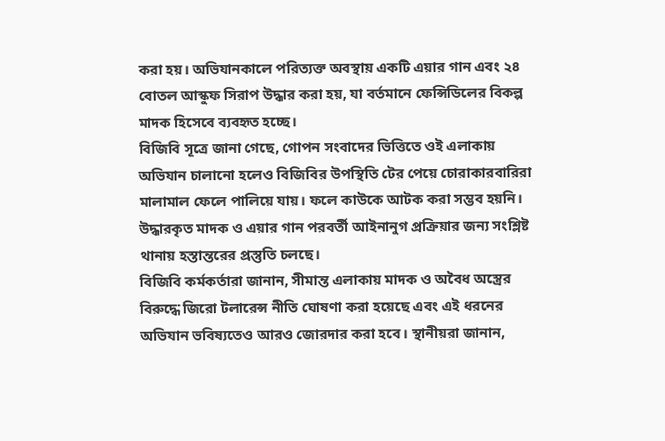করা হয়। অভিযানকালে পরিত্যক্ত অবস্থায় একটি এয়ার গান এবং ২৪ বোতল আস্কুফ সিরাপ উদ্ধার করা হয়, যা বর্তমানে ফেন্সিডিলের বিকল্প মাদক হিসেবে ব্যবহৃত হচ্ছে।
বিজিবি সূত্রে জানা গেছে, গোপন সংবাদের ভিত্তিতে ওই এলাকায় অভিযান চালানো হলেও বিজিবির উপস্থিতি টের পেয়ে চোরাকারবারিরা মালামাল ফেলে পালিয়ে যায়। ফলে কাউকে আটক করা সম্ভব হয়নি। উদ্ধারকৃত মাদক ও এয়ার গান পরবর্তী আইনানুগ প্রক্রিয়ার জন্য সংশ্লিষ্ট থানায় হস্তান্তরের প্রস্তুতি চলছে।
বিজিবি কর্মকর্তারা জানান, সীমান্ত এলাকায় মাদক ও অবৈধ অস্ত্রের বিরুদ্ধে জিরো টলারেন্স নীতি ঘোষণা করা হয়েছে এবং এই ধরনের অভিযান ভবিষ্যতেও আরও জোরদার করা হবে। স্থানীয়রা জানান,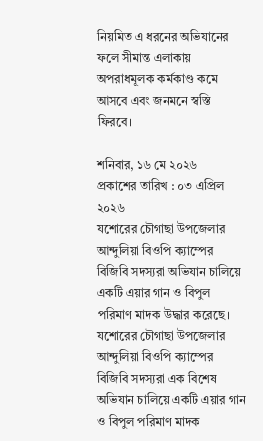নিয়মিত এ ধরনের অভিযানের ফলে সীমান্ত এলাকায় অপরাধমূলক কর্মকাণ্ড কমে আসবে এবং জনমনে স্বস্তি ফিরবে।

শনিবার, ১৬ মে ২০২৬
প্রকাশের তারিখ : ০৩ এপ্রিল ২০২৬
যশোরের চৌগাছা উপজেলার আন্দুলিয়া বিওপি ক্যাম্পের বিজিবি সদস্যরা অভিযান চালিয়ে একটি এয়ার গান ও বিপুল পরিমাণ মাদক উদ্ধার করেছে।
যশোরের চৌগাছা উপজেলার আন্দুলিয়া বিওপি ক্যাম্পের বিজিবি সদস্যরা এক বিশেষ অভিযান চালিয়ে একটি এয়ার গান ও বিপুল পরিমাণ মাদক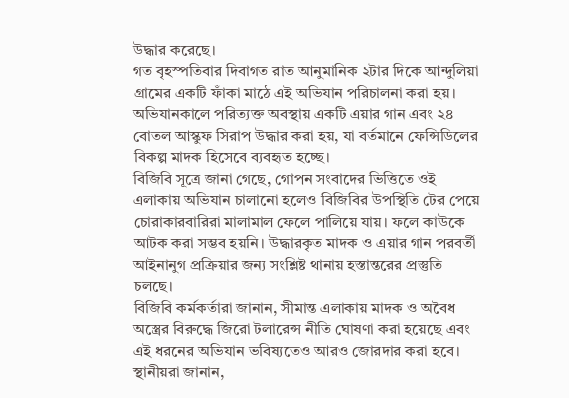উদ্ধার করেছে।
গত বৃহস্পতিবার দিবাগত রাত আনুমানিক ২টার দিকে আন্দুলিয়া গ্রামের একটি ফাঁকা মাঠে এই অভিযান পরিচালনা করা হয়। অভিযানকালে পরিত্যক্ত অবস্থায় একটি এয়ার গান এবং ২৪ বোতল আস্কুফ সিরাপ উদ্ধার করা হয়, যা বর্তমানে ফেন্সিডিলের বিকল্প মাদক হিসেবে ব্যবহৃত হচ্ছে।
বিজিবি সূত্রে জানা গেছে, গোপন সংবাদের ভিত্তিতে ওই এলাকায় অভিযান চালানো হলেও বিজিবির উপস্থিতি টের পেয়ে চোরাকারবারিরা মালামাল ফেলে পালিয়ে যায়। ফলে কাউকে আটক করা সম্ভব হয়নি। উদ্ধারকৃত মাদক ও এয়ার গান পরবর্তী আইনানুগ প্রক্রিয়ার জন্য সংশ্লিষ্ট থানায় হস্তান্তরের প্রস্তুতি চলছে।
বিজিবি কর্মকর্তারা জানান, সীমান্ত এলাকায় মাদক ও অবৈধ অস্ত্রের বিরুদ্ধে জিরো টলারেন্স নীতি ঘোষণা করা হয়েছে এবং এই ধরনের অভিযান ভবিষ্যতেও আরও জোরদার করা হবে। স্থানীয়রা জানান,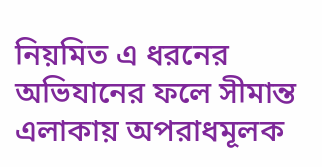নিয়মিত এ ধরনের অভিযানের ফলে সীমান্ত এলাকায় অপরাধমূলক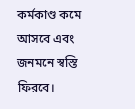কর্মকাণ্ড কমে আসবে এবং জনমনে স্বস্তি ফিরবে।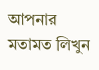আপনার মতামত লিখুন